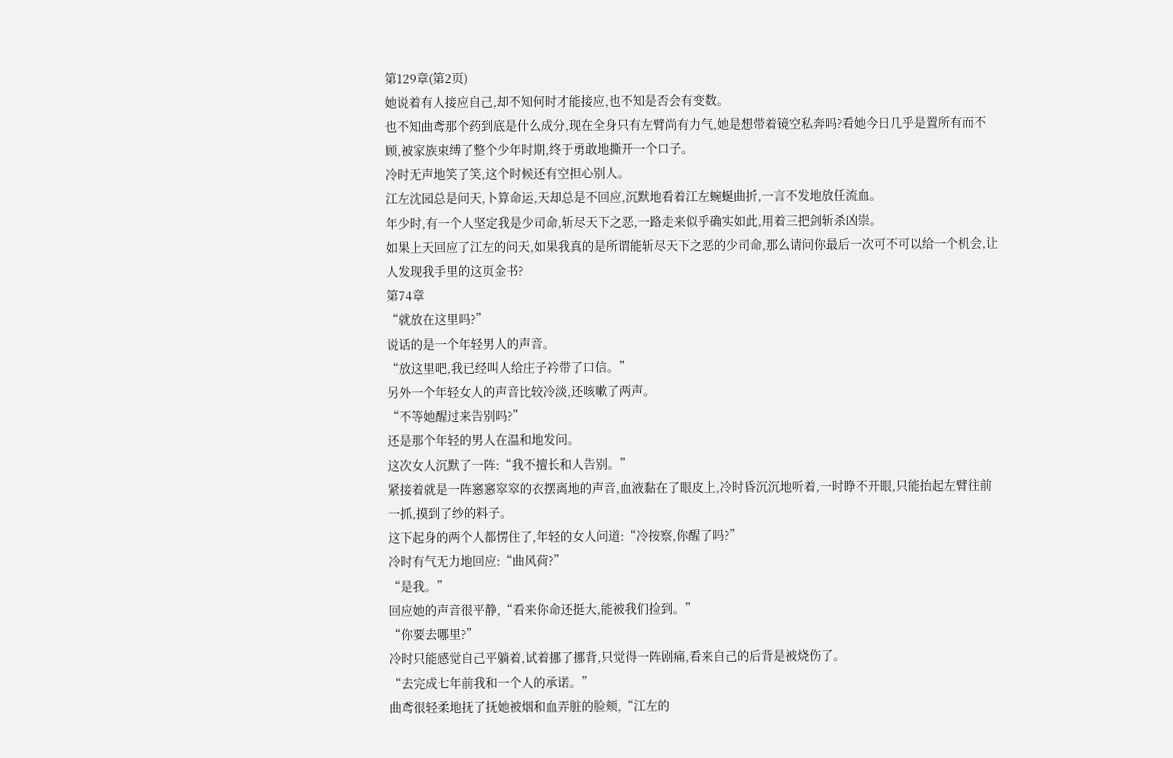第129章(第2页)
她说着有人接应自己,却不知何时才能接应,也不知是否会有变数。
也不知曲鸢那个药到底是什么成分,现在全身只有左臂尚有力气,她是想带着镜空私奔吗?看她今日几乎是置所有而不顾,被家族束缚了整个少年时期,终于勇敢地撕开一个口子。
冷时无声地笑了笑,这个时候还有空担心别人。
江左沈园总是问天,卜算命运,天却总是不回应,沉默地看着江左蜿蜒曲折,一言不发地放任流血。
年少时,有一个人坚定我是少司命,斩尽天下之恶,一路走来似乎确实如此,用着三把剑斩杀凶崇。
如果上天回应了江左的问天,如果我真的是所谓能斩尽天下之恶的少司命,那么请问你最后一次可不可以给一个机会,让人发现我手里的这页金书?
第74章
“就放在这里吗?”
说话的是一个年轻男人的声音。
“放这里吧,我已经叫人给庄子衿带了口信。”
另外一个年轻女人的声音比较冷淡,还咳嗽了两声。
“不等她醒过来告别吗?”
还是那个年轻的男人在温和地发问。
这次女人沉默了一阵:“我不擅长和人告别。”
紧接着就是一阵窸窸窣窣的衣摆离地的声音,血液黏在了眼皮上,冷时昏沉沉地听着,一时睁不开眼,只能抬起左臂往前一抓,摸到了纱的料子。
这下起身的两个人都愣住了,年轻的女人问道:“冷按察,你醒了吗?”
冷时有气无力地回应:“曲风荷?”
“是我。”
回应她的声音很平静,“看来你命还挺大,能被我们捡到。”
“你要去哪里?”
冷时只能感觉自己平躺着,试着挪了挪背,只觉得一阵剧痛,看来自己的后背是被烧伤了。
“去完成七年前我和一个人的承诺。”
曲鸢很轻柔地抚了抚她被烟和血弄脏的脸颊,“江左的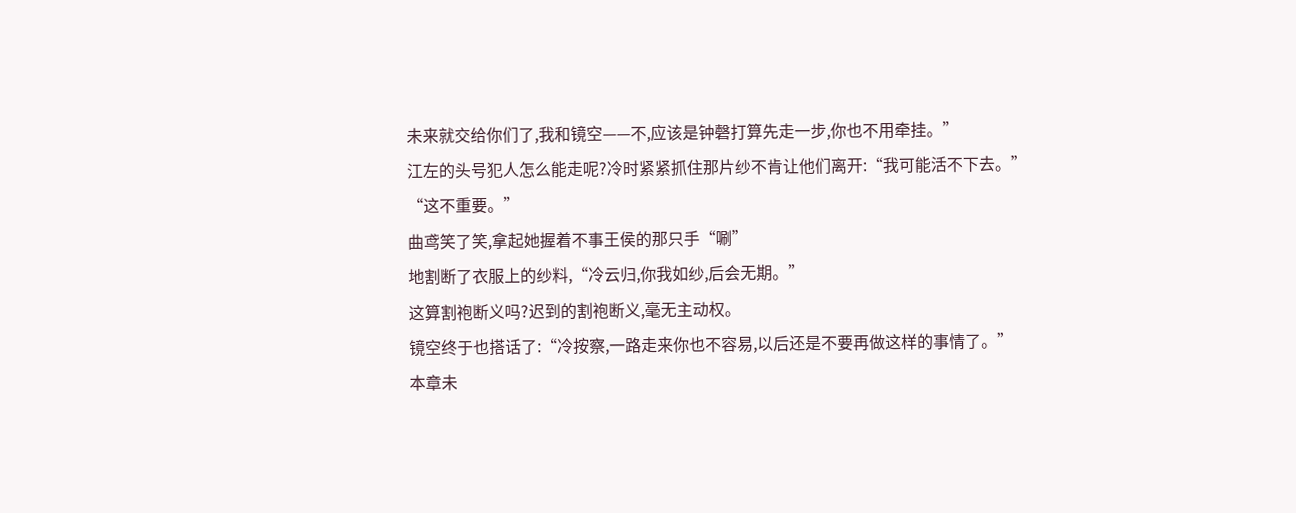未来就交给你们了,我和镜空——不,应该是钟磬打算先走一步,你也不用牵挂。”
江左的头号犯人怎么能走呢?冷时紧紧抓住那片纱不肯让他们离开:“我可能活不下去。”
“这不重要。”
曲鸢笑了笑,拿起她握着不事王侯的那只手“唰”
地割断了衣服上的纱料,“冷云归,你我如纱,后会无期。”
这算割袍断义吗?迟到的割袍断义,毫无主动权。
镜空终于也搭话了:“冷按察,一路走来你也不容易,以后还是不要再做这样的事情了。”
本章未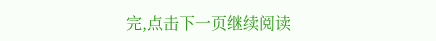完,点击下一页继续阅读